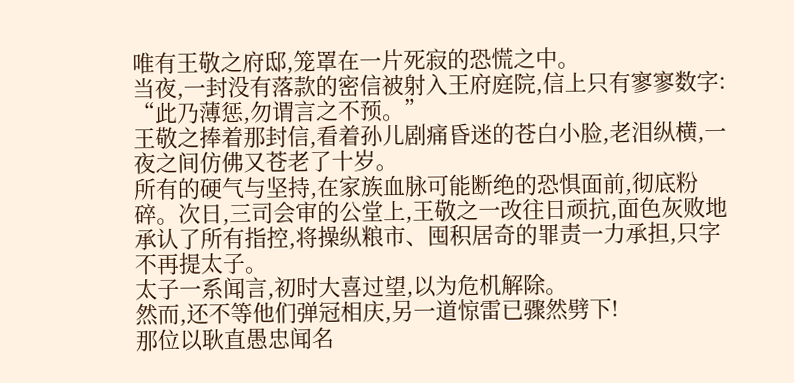唯有王敬之府邸,笼罩在一片死寂的恐慌之中。
当夜,一封没有落款的密信被射入王府庭院,信上只有寥寥数字:
“此乃薄惩,勿谓言之不预。”
王敬之捧着那封信,看着孙儿剧痛昏迷的苍白小脸,老泪纵横,一夜之间仿佛又苍老了十岁。
所有的硬气与坚持,在家族血脉可能断绝的恐惧面前,彻底粉碎。次日,三司会审的公堂上,王敬之一改往日顽抗,面色灰败地承认了所有指控,将操纵粮市、囤积居奇的罪责一力承担,只字不再提太子。
太子一系闻言,初时大喜过望,以为危机解除。
然而,还不等他们弹冠相庆,另一道惊雷已骤然劈下!
那位以耿直愚忠闻名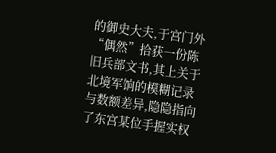的御史大夫,于宫门外“偶然”拾获一份陈旧兵部文书,其上关于北境军饷的模糊记录与数额差异,隐隐指向了东宫某位手握实权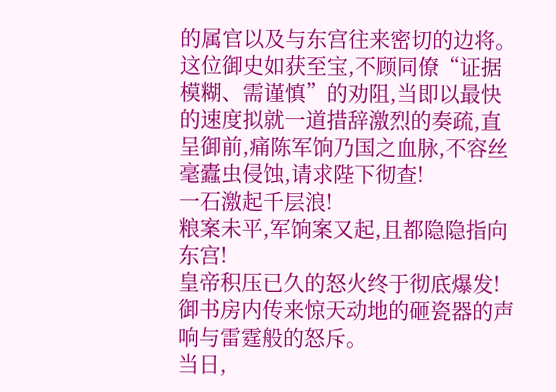的属官以及与东宫往来密切的边将。
这位御史如获至宝,不顾同僚“证据模糊、需谨慎”的劝阻,当即以最快的速度拟就一道措辞激烈的奏疏,直呈御前,痛陈军饷乃国之血脉,不容丝毫蠹虫侵蚀,请求陛下彻查!
一石激起千层浪!
粮案未平,军饷案又起,且都隐隐指向东宫!
皇帝积压已久的怒火终于彻底爆发!御书房内传来惊天动地的砸瓷器的声响与雷霆般的怒斥。
当日,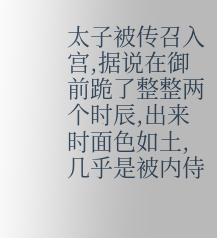太子被传召入宫,据说在御前跪了整整两个时辰,出来时面色如土,几乎是被内侍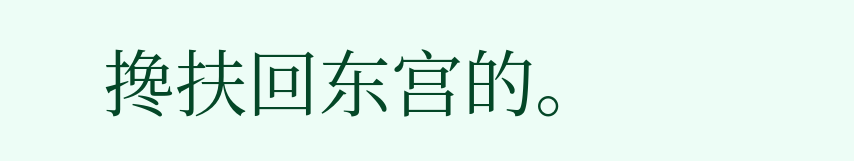搀扶回东宫的。